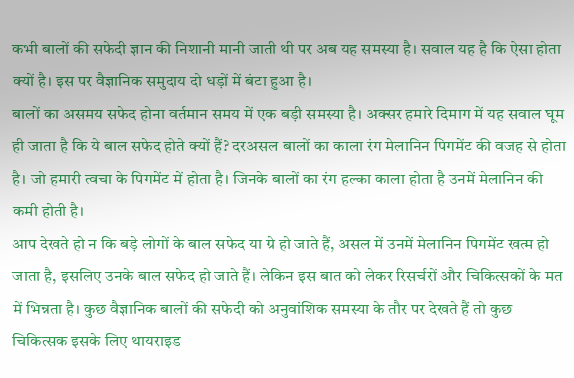कभी बालों की सफेदी ज्ञान की निशानी मानी जाती थी पर अब यह समस्या है। सवाल यह है कि ऐसा होता क्यों है। इस पर वैज्ञानिक समुदाय दो धड़ों में बंटा हुआ है।
बालों का असमय सफेद होना वर्तमान समय में एक बड़ी समस्या है। अक्सर हमारे दिमाग में यह सवाल घूम ही जाता है कि ये बाल सफेद होते क्यों हैं? दरअसल बालों का काला रंग मेलानिन पिगमेंट की वजह से होता है। जो हमारी त्वचा के पिगमेंट में होता है। जिनके बालों का रंग हल्का काला होता है उनमें मेलानिन की कमी होती है।
आप देखते हो न कि बड़े लोगों के बाल सफेद या ग्रे हो जाते हैं, असल में उनमें मेलानिन पिगमेंट खत्म हो जाता है, इसलिए उनके बाल सफेद हो जाते हैं। लेकिन इस बात को लेकर रिसर्चरों और चिकित्सकों के मत में भिन्नता है। कुछ वैज्ञानिक बालों की सफेदी को अनुवांशिक समस्या के तौर पर देखते हैं तो कुछ चिकित्सक इसके लिए थायराइड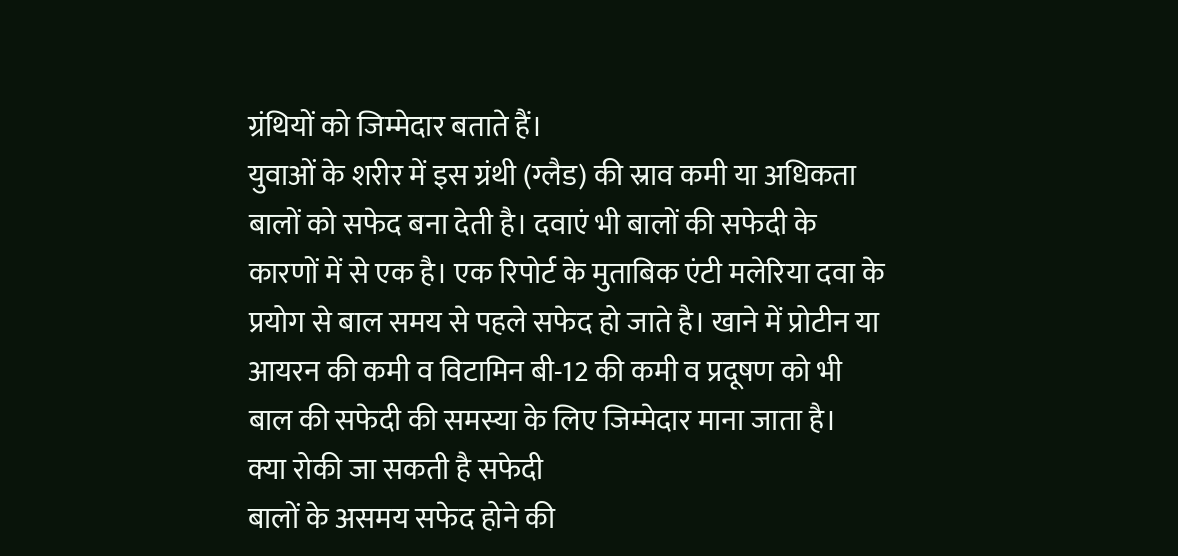ग्रंथियों को जिम्मेदार बताते हैं।
युवाओं के शरीर में इस ग्रंथी (ग्लैड) की स्राव कमी या अधिकता बालों को सफेद बना देती है। दवाएं भी बालों की सफेदी के कारणों में से एक है। एक रिपोर्ट के मुताबिक एंटी मलेरिया दवा के प्रयोग से बाल समय से पहले सफेद हो जाते है। खाने में प्रोटीन या आयरन की कमी व विटामिन बी-12 की कमी व प्रदूषण को भी बाल की सफेदी की समस्या के लिए जिम्मेदार माना जाता है।
क्या रोकी जा सकती है सफेदी
बालों के असमय सफेद होने की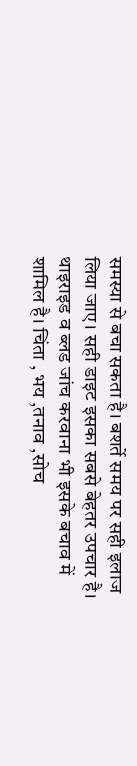समस्या से बचा सकता है। बशर्ते समय पर सही इलाज लिया जाए। सही डाइट इसका सबसे बेहतर उपचार है। थाइराइड व ब्लड जांच करवाना भी इसके बचाव में शामिल है। चिंता , भय ,तनाव ,सोच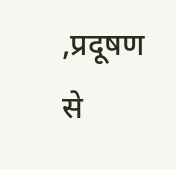,प्रदूषण से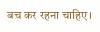बच कर रहना चाहिए।